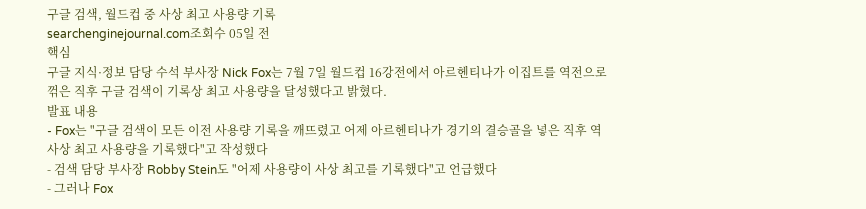구글 검색, 월드컵 중 사상 최고 사용량 기록
searchenginejournal.com조회수 05일 전
핵심
구글 지식·정보 담당 수석 부사장 Nick Fox는 7월 7일 월드컵 16강전에서 아르헨티나가 이집트를 역전으로 꺾은 직후 구글 검색이 기록상 최고 사용량을 달성했다고 밝혔다.
발표 내용
- Fox는 "구글 검색이 모든 이전 사용량 기록을 깨뜨렸고 어제 아르헨티나가 경기의 결승골을 넣은 직후 역사상 최고 사용량을 기록했다"고 작성했다
- 검색 담당 부사장 Robby Stein도 "어제 사용량이 사상 최고를 기록했다"고 언급했다
- 그러나 Fox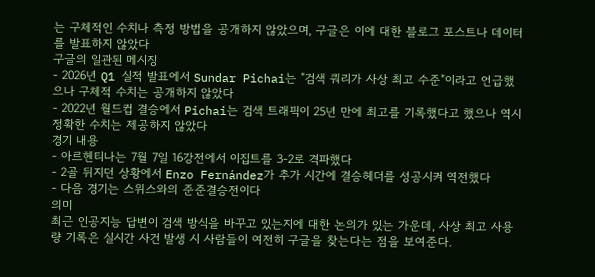는 구체적인 수치나 측정 방법을 공개하지 않았으며, 구글은 이에 대한 블로그 포스트나 데이터를 발표하지 않았다
구글의 일관된 메시징
- 2026년 Q1 실적 발표에서 Sundar Pichai는 "검색 쿼리가 사상 최고 수준"이라고 언급했으나 구체적 수치는 공개하지 않았다
- 2022년 월드컵 결승에서 Pichai는 검색 트래픽이 25년 만에 최고를 기록했다고 했으나 역시 정확한 수치는 제공하지 않았다
경기 내용
- 아르헨티나는 7월 7일 16강전에서 이집트를 3-2로 격파했다
- 2골 뒤지던 상황에서 Enzo Fernández가 추가 시간에 결승헤더를 성공시켜 역전했다
- 다음 경기는 스위스와의 준준결승전이다
의미
최근 인공지능 답변이 검색 방식을 바꾸고 있는지에 대한 논의가 있는 가운데, 사상 최고 사용량 기록은 실시간 사건 발생 시 사람들이 여전히 구글을 찾는다는 점을 보여준다.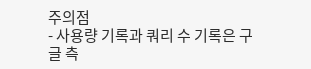주의점
- 사용량 기록과 쿼리 수 기록은 구글 측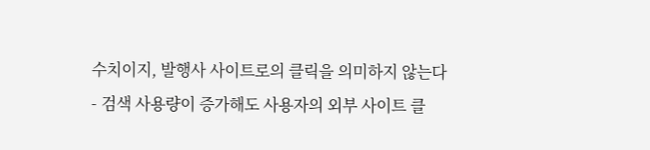수치이지, 발행사 사이트로의 클릭을 의미하지 않는다
- 검색 사용량이 증가해도 사용자의 외부 사이트 클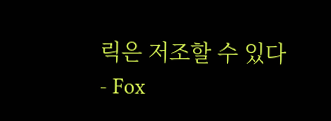릭은 저조할 수 있다
- Fox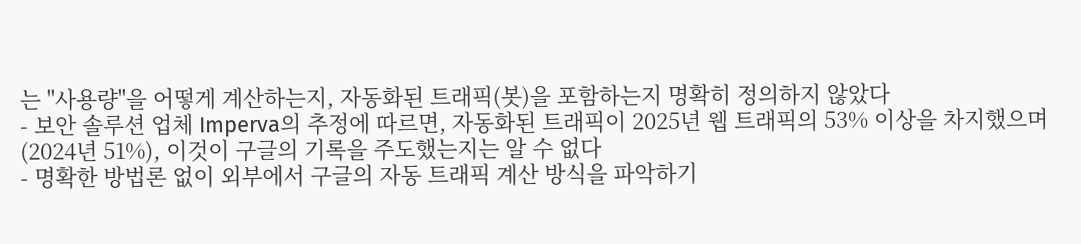는 "사용량"을 어떻게 계산하는지, 자동화된 트래픽(봇)을 포함하는지 명확히 정의하지 않았다
- 보안 솔루션 업체 Imperva의 추정에 따르면, 자동화된 트래픽이 2025년 웹 트래픽의 53% 이상을 차지했으며(2024년 51%), 이것이 구글의 기록을 주도했는지는 알 수 없다
- 명확한 방법론 없이 외부에서 구글의 자동 트래픽 계산 방식을 파악하기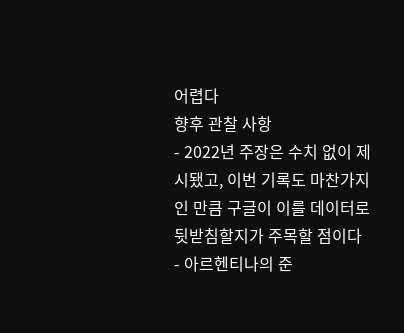어렵다
향후 관찰 사항
- 2022년 주장은 수치 없이 제시됐고, 이번 기록도 마찬가지인 만큼 구글이 이를 데이터로 뒷받침할지가 주목할 점이다
- 아르헨티나의 준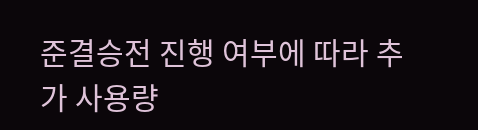준결승전 진행 여부에 따라 추가 사용량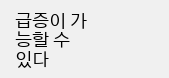급증이 가능할 수 있다